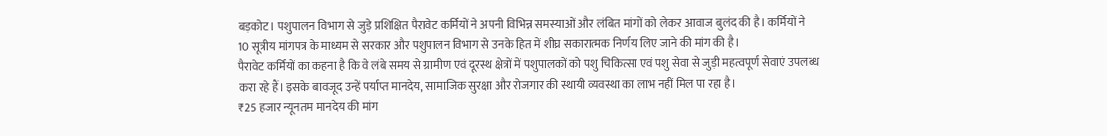बड़कोट। पशुपालन विभाग से जुड़े प्रशिक्षित पैरावेट कर्मियों ने अपनी विभिन्न समस्याओं और लंबित मांगों को लेकर आवाज बुलंद की है। कर्मियों ने 10 सूत्रीय मांगपत्र के माध्यम से सरकार और पशुपालन विभाग से उनके हित में शीघ्र सकारात्मक निर्णय लिए जाने की मांग की है।
पैरावेट कर्मियों का कहना है कि वे लंबे समय से ग्रामीण एवं दूरस्थ क्षेत्रों में पशुपालकों को पशु चिकित्सा एवं पशु सेवा से जुड़ी महत्वपूर्ण सेवाएं उपलब्ध करा रहे हैं। इसके बावजूद उन्हें पर्याप्त मानदेय, सामाजिक सुरक्षा और रोजगार की स्थायी व्यवस्था का लाभ नहीं मिल पा रहा है।
₹25 हजार न्यूनतम मानदेय की मांग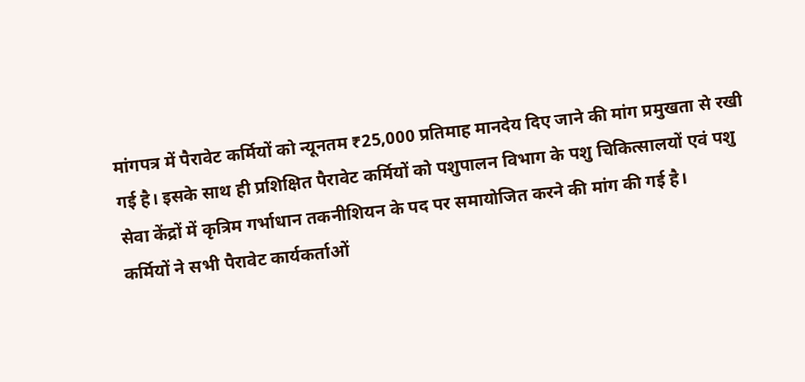मांगपत्र में पैरावेट कर्मियों को न्यूनतम ₹25,000 प्रतिमाह मानदेय दिए जाने की मांग प्रमुखता से रखी गई है। इसके साथ ही प्रशिक्षित पैरावेट कर्मियों को पशुपालन विभाग के पशु चिकित्सालयों एवं पशु सेवा केंद्रों में कृत्रिम गर्भाधान तकनीशियन के पद पर समायोजित करने की मांग की गई है।
कर्मियों ने सभी पैरावेट कार्यकर्ताओं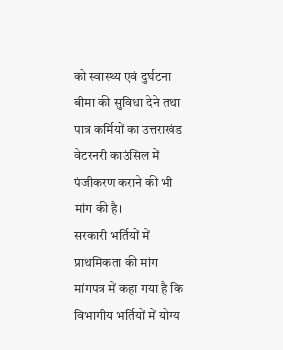को स्वास्थ्य एवं दुर्घटना बीमा की सुविधा देने तथा पात्र कर्मियों का उत्तराखंड वेटरनरी काउंसिल में पंजीकरण कराने की भी मांग की है।
सरकारी भर्तियों में प्राथमिकता की मांग
मांगपत्र में कहा गया है कि विभागीय भर्तियों में योग्य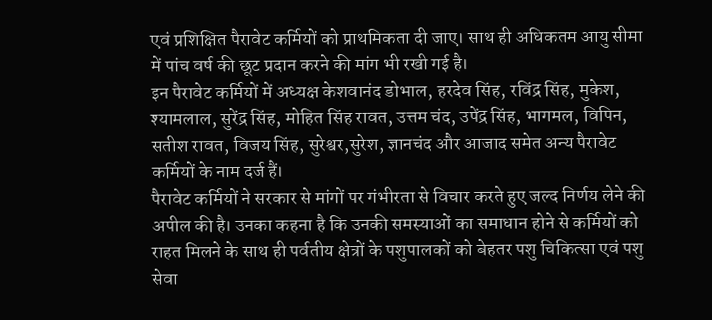एवं प्रशिक्षित पैरावेट कर्मियों को प्राथमिकता दी जाए। साथ ही अधिकतम आयु सीमा में पांच वर्ष की छूट प्रदान करने की मांग भी रखी गई है।
इन पैरावेट कर्मियों में अध्यक्ष केशवानंद डोभाल, हरदेव सिंह, रविंद्र सिंह, मुकेश, श्यामलाल, सुरेंद्र सिंह, मोहित सिंह रावत, उत्तम चंद, उपेंद्र सिंह, भागमल, विपिन, सतीश रावत, विजय सिंह, सुरेश्वर,सुरेश, ज्ञानचंद और आजाद समेत अन्य पैरावेट कर्मियों के नाम दर्ज हैं।
पैरावेट कर्मियों ने सरकार से मांगों पर गंभीरता से विचार करते हुए जल्द निर्णय लेने की अपील की है। उनका कहना है कि उनकी समस्याओं का समाधान होने से कर्मियों को राहत मिलने के साथ ही पर्वतीय क्षेत्रों के पशुपालकों को बेहतर पशु चिकित्सा एवं पशु सेवा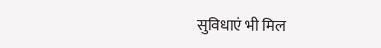सुविधाएं भी मिल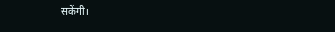सकेंगी।